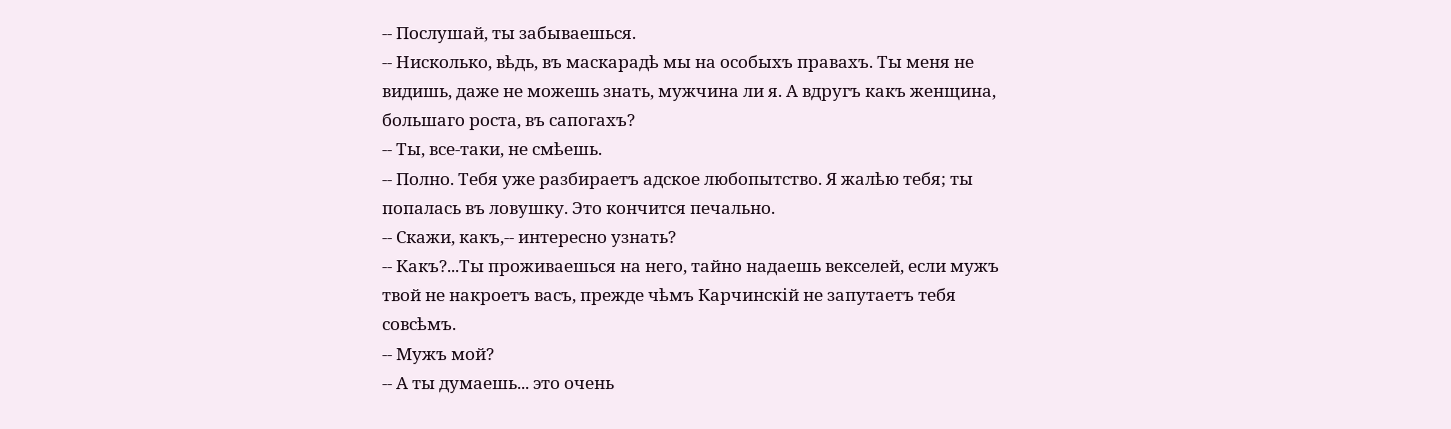-- Послушай, ты забываешься.
-- Нисколько, вѣдь, въ маскарадѣ мы на особыхъ правахъ. Ты меня не видишь, даже не можешь знать, мужчина ли я. А вдругъ какъ женщина, большаго роста, въ сапогахъ?
-- Ты, все-таки, не смѣешь.
-- Полно. Тебя уже разбираетъ адское любопытство. Я жалѣю тебя; ты попалась въ ловушку. Это кончится печально.
-- Скажи, какъ,-- интересно узнать?
-- Какъ?...Ты проживаешься на него, тайно надаешь векселей, если мужъ твой не накроетъ васъ, прежде чѣмъ Карчинскій не запутаетъ тебя совсѣмъ.
-- Мужъ мой?
-- А ты думаешь... это очень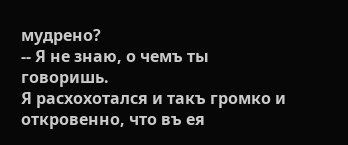мудрено?
-- Я не знаю, о чемъ ты говоришь.
Я расхохотался и такъ громко и откровенно, что въ ея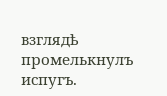взглядѣ промелькнулъ испугъ.